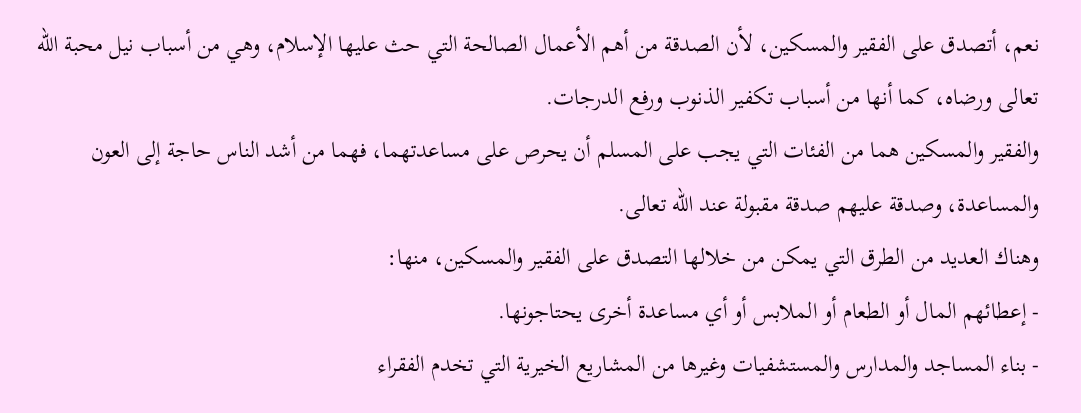نعم، أتصدق على الفقير والمسكين، لأن الصدقة من أهم الأعمال الصالحة التي حث عليها الإسلام، وهي من أسباب نيل محبة الله تعالى ورضاه، كما أنها من أسباب تكفير الذنوب ورفع الدرجات.
والفقير والمسكين هما من الفئات التي يجب على المسلم أن يحرص على مساعدتهما، فهما من أشد الناس حاجة إلى العون والمساعدة، وصدقة عليهم صدقة مقبولة عند الله تعالى.
وهناك العديد من الطرق التي يمكن من خلالها التصدق على الفقير والمسكين، منها:
- إعطائهم المال أو الطعام أو الملابس أو أي مساعدة أخرى يحتاجونها.
- بناء المساجد والمدارس والمستشفيات وغيرها من المشاريع الخيرية التي تخدم الفقراء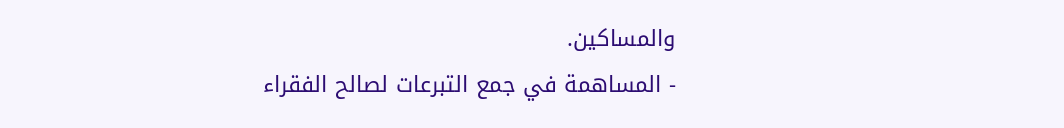والمساكين.
- المساهمة في جمع التبرعات لصالح الفقراء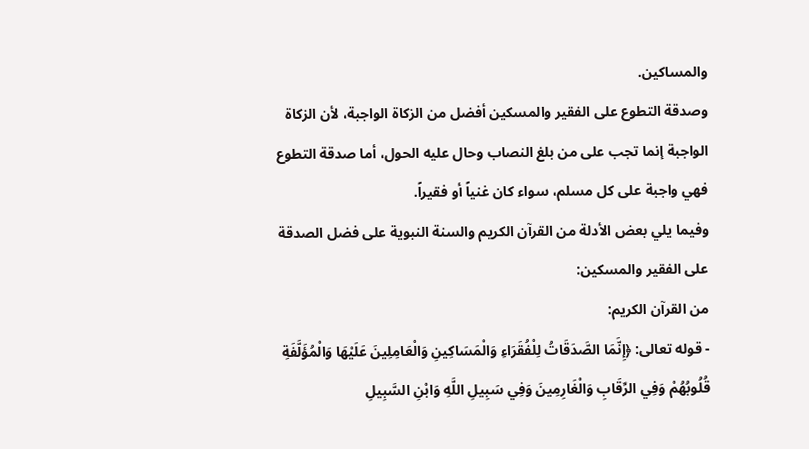والمساكين.
وصدقة التطوع على الفقير والمسكين أفضل من الزكاة الواجبة، لأن الزكاة الواجبة إنما تجب على من بلغ النصاب وحال عليه الحول، أما صدقة التطوع فهي واجبة على كل مسلم، سواء كان غنياً أو فقيراً.
وفيما يلي بعض الأدلة من القرآن الكريم والسنة النبوية على فضل الصدقة على الفقير والمسكين:
من القرآن الكريم:
- قوله تعالى: ﴿إِنَّمَا الصَّدَقَاتُ لِلْفُقَرَاءِ وَالْمَسَاكِينِ وَالْعَامِلِينَ عَلَيْهَا وَالْمُؤَلَّفَةِ قُلُوبُهُمْ وَفِي الرِّقَابِ وَالْغَارِمِينَ وَفِي سَبِيلِ اللَّهِ وَابْنِ السَّبِيلِ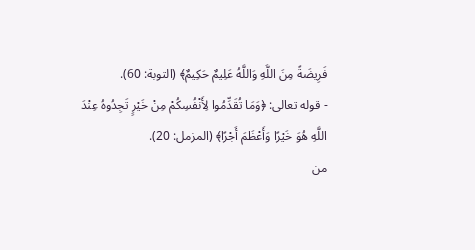فَرِيضَةً مِنَ اللَّهِ وَاللَّهُ عَلِيمٌ حَكِيمٌ﴾ (التوبة: 60).
- قوله تعالى: ﴿وَمَا تُقَدِّمُوا لِأَنْفُسِكُمْ مِنْ خَيْرٍ تَجِدُوهُ عِنْدَ اللَّهِ هُوَ خَيْرًا وَأَعْظَمَ أَجْرًا﴾ (المزمل: 20).
من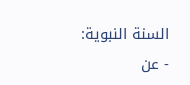السنة النبوية:
- عن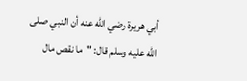أبي هريرة رضي الله عنه أن النبي صلى الله عليه وسلم قال: "ما نقص مال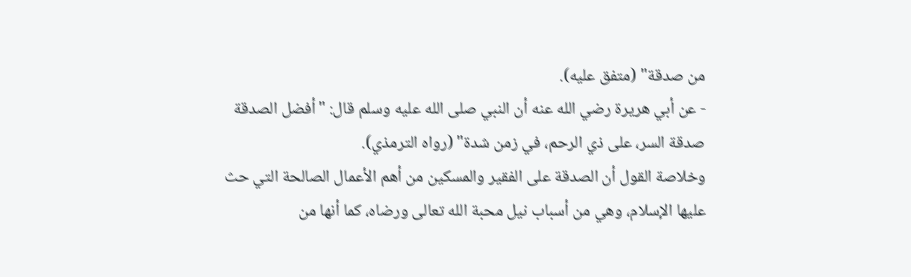من صدقة" (متفق عليه).
- عن أبي هريرة رضي الله عنه أن النبي صلى الله عليه وسلم قال: "أفضل الصدقة صدقة السر، على ذي الرحم، في زمن شدة" (رواه الترمذي).
وخلاصة القول أن الصدقة على الفقير والمسكين من أهم الأعمال الصالحة التي حث عليها الإسلام، وهي من أسباب نيل محبة الله تعالى ورضاه، كما أنها من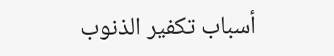أسباب تكفير الذنوب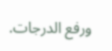ورفع الدرجات.